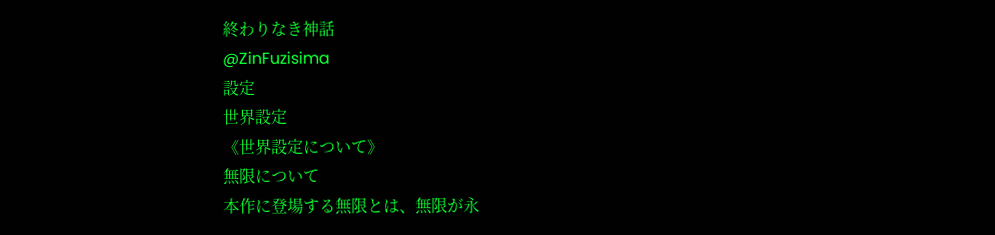終わりなき神話
@ZinFuzisima
設定
世界設定
《世界設定について》
無限について
本作に登場する無限とは、無限が永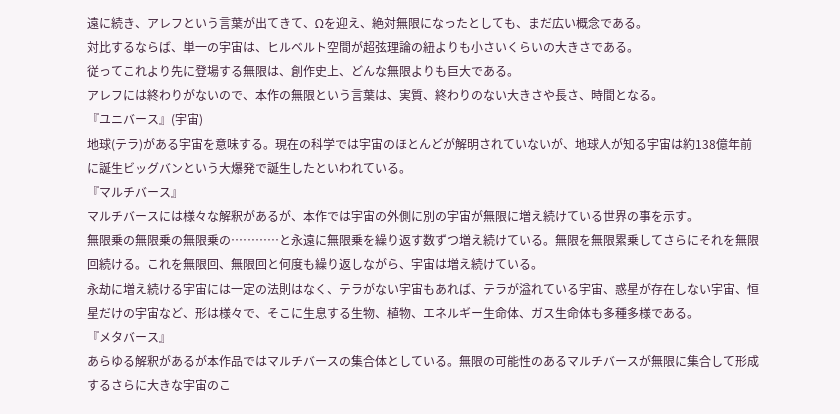遠に続き、アレフという言葉が出てきて、Ωを迎え、絶対無限になったとしても、まだ広い概念である。
対比するならば、単一の宇宙は、ヒルベルト空間が超弦理論の紐よりも小さいくらいの大きさである。
従ってこれより先に登場する無限は、創作史上、どんな無限よりも巨大である。
アレフには終わりがないので、本作の無限という言葉は、実質、終わりのない大きさや長さ、時間となる。
『ユニバース』(宇宙)
地球(テラ)がある宇宙を意味する。現在の科学では宇宙のほとんどが解明されていないが、地球人が知る宇宙は約138億年前に誕生ビッグバンという大爆発で誕生したといわれている。
『マルチバース』
マルチバースには様々な解釈があるが、本作では宇宙の外側に別の宇宙が無限に増え続けている世界の事を示す。
無限乗の無限乗の無限乗の…………と永遠に無限乗を繰り返す数ずつ増え続けている。無限を無限累乗してさらにそれを無限回続ける。これを無限回、無限回と何度も繰り返しながら、宇宙は増え続けている。
永劫に増え続ける宇宙には一定の法則はなく、テラがない宇宙もあれば、テラが溢れている宇宙、惑星が存在しない宇宙、恒星だけの宇宙など、形は様々で、そこに生息する生物、植物、エネルギー生命体、ガス生命体も多種多様である。
『メタバース』
あらゆる解釈があるが本作品ではマルチバースの集合体としている。無限の可能性のあるマルチバースが無限に集合して形成するさらに大きな宇宙のこ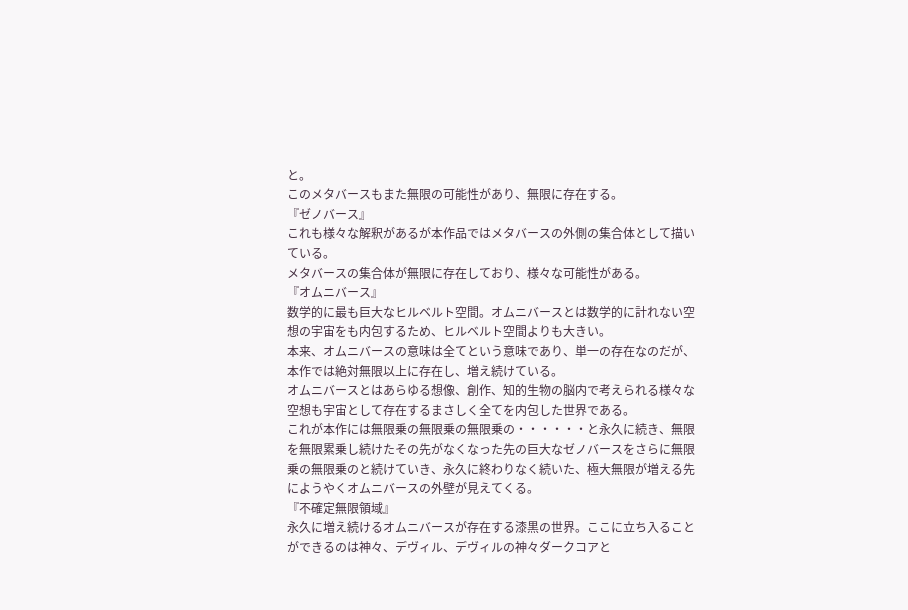と。
このメタバースもまた無限の可能性があり、無限に存在する。
『ゼノバース』
これも様々な解釈があるが本作品ではメタバースの外側の集合体として描いている。
メタバースの集合体が無限に存在しており、様々な可能性がある。
『オムニバース』
数学的に最も巨大なヒルベルト空間。オムニバースとは数学的に計れない空想の宇宙をも内包するため、ヒルベルト空間よりも大きい。
本来、オムニバースの意味は全てという意味であり、単一の存在なのだが、本作では絶対無限以上に存在し、増え続けている。
オムニバースとはあらゆる想像、創作、知的生物の脳内で考えられる様々な空想も宇宙として存在するまさしく全てを内包した世界である。
これが本作には無限乗の無限乗の無限乗の・・・・・・と永久に続き、無限を無限累乗し続けたその先がなくなった先の巨大なゼノバースをさらに無限乗の無限乗のと続けていき、永久に終わりなく続いた、極大無限が増える先にようやくオムニバースの外壁が見えてくる。
『不確定無限領域』
永久に増え続けるオムニバースが存在する漆黒の世界。ここに立ち入ることができるのは神々、デヴィル、デヴィルの神々ダークコアと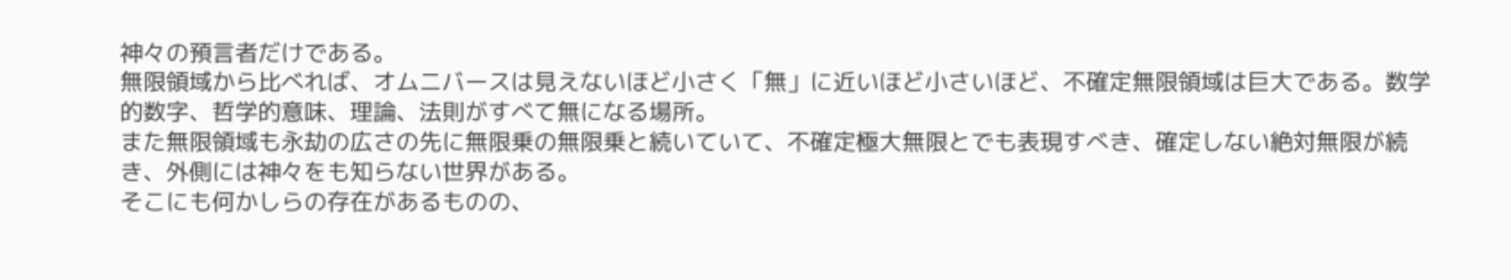神々の預言者だけである。
無限領域から比べれば、オムニバースは見えないほど小さく「無」に近いほど小さいほど、不確定無限領域は巨大である。数学的数字、哲学的意味、理論、法則がすべて無になる場所。
また無限領域も永劫の広さの先に無限乗の無限乗と続いていて、不確定極大無限とでも表現すべき、確定しない絶対無限が続き、外側には神々をも知らない世界がある。
そこにも何かしらの存在があるものの、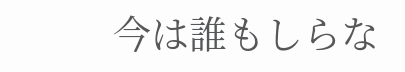今は誰もしらな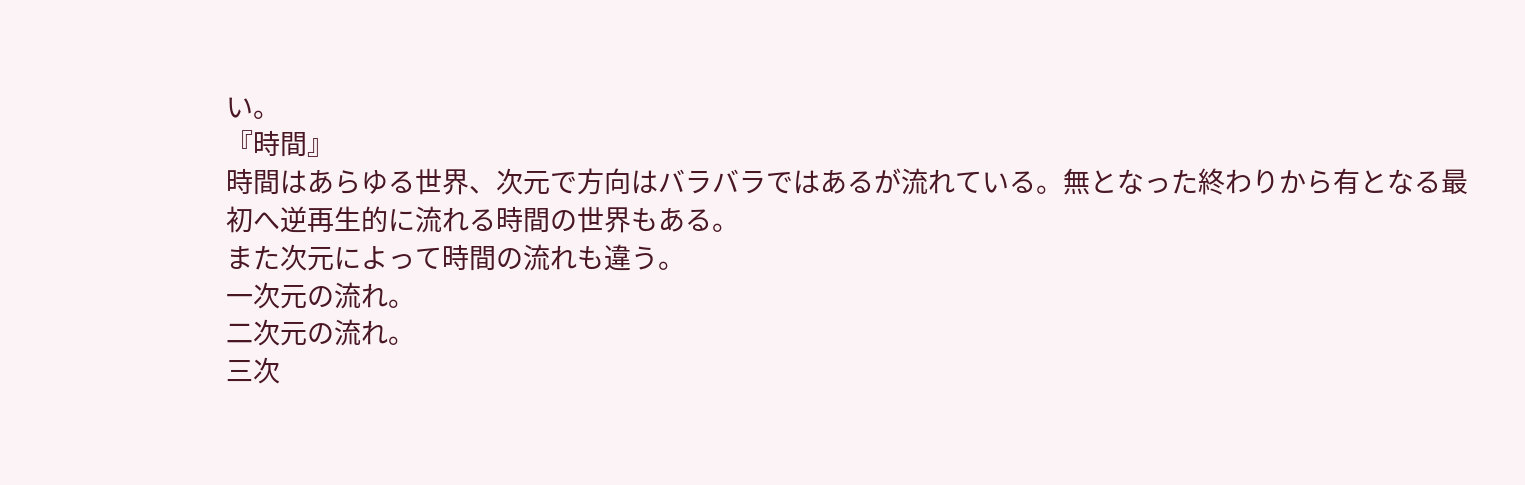い。
『時間』
時間はあらゆる世界、次元で方向はバラバラではあるが流れている。無となった終わりから有となる最初へ逆再生的に流れる時間の世界もある。
また次元によって時間の流れも違う。
一次元の流れ。
二次元の流れ。
三次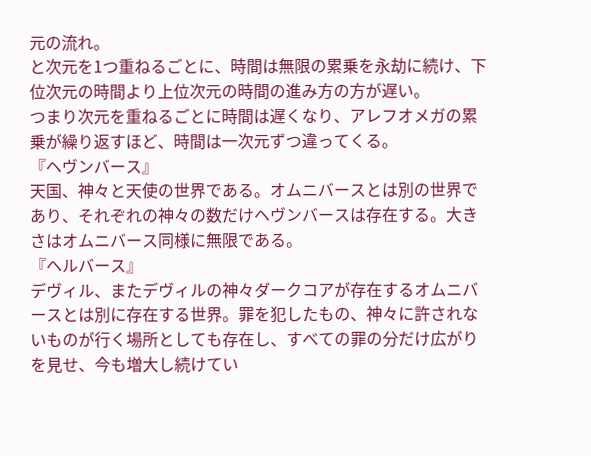元の流れ。
と次元を1つ重ねるごとに、時間は無限の累乗を永劫に続け、下位次元の時間より上位次元の時間の進み方の方が遅い。
つまり次元を重ねるごとに時間は遅くなり、アレフオメガの累乗が繰り返すほど、時間は一次元ずつ違ってくる。
『ヘヴンバース』
天国、神々と天使の世界である。オムニバースとは別の世界であり、それぞれの神々の数だけヘヴンバースは存在する。大きさはオムニバース同様に無限である。
『ヘルバース』
デヴィル、またデヴィルの神々ダークコアが存在するオムニバースとは別に存在する世界。罪を犯したもの、神々に許されないものが行く場所としても存在し、すべての罪の分だけ広がりを見せ、今も増大し続けてい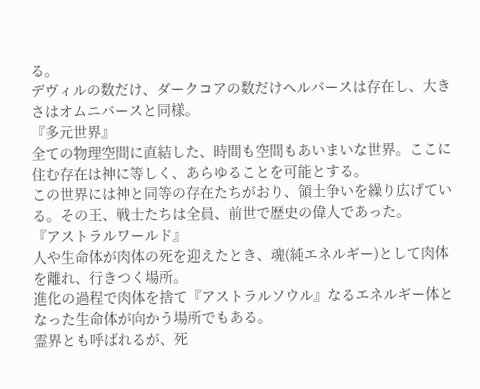る。
デヴィルの数だけ、ダークコアの数だけヘルバースは存在し、大きさはオムニバースと同様。
『多元世界』
全ての物理空間に直結した、時間も空間もあいまいな世界。ここに住む存在は神に等しく、あらゆることを可能とする。
この世界には神と同等の存在たちがおり、領土争いを繰り広げている。その王、戦士たちは全員、前世で歴史の偉人であった。
『アストラルワールド』
人や生命体が肉体の死を迎えたとき、魂(純エネルギー)として肉体を離れ、行きつく場所。
進化の過程で肉体を捨て『アストラルソウル』なるエネルギー体となった生命体が向かう場所でもある。
霊界とも呼ばれるが、死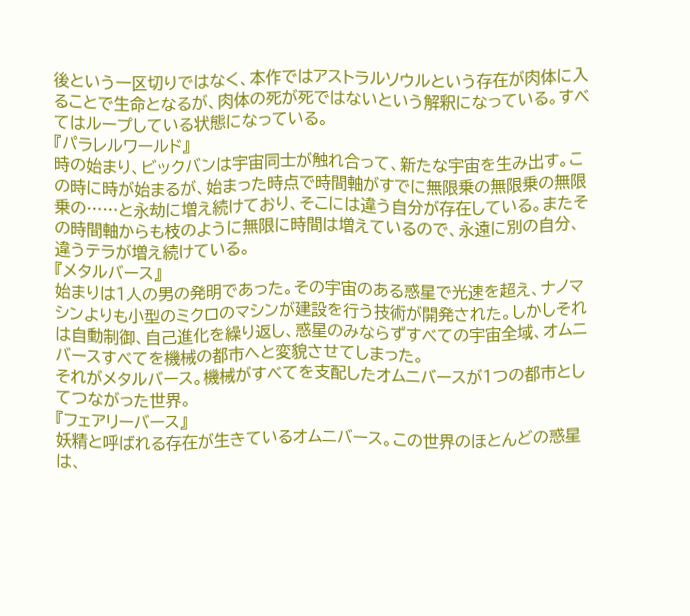後という一区切りではなく、本作ではアストラルソウルという存在が肉体に入ることで生命となるが、肉体の死が死ではないという解釈になっている。すべてはループしている状態になっている。
『パラレルワールド』
時の始まり、ビックバンは宇宙同士が触れ合って、新たな宇宙を生み出す。この時に時が始まるが、始まった時点で時間軸がすでに無限乗の無限乗の無限乗の……と永劫に増え続けており、そこには違う自分が存在している。またその時間軸からも枝のように無限に時間は増えているので、永遠に別の自分、違うテラが増え続けている。
『メタルバース』
始まりは1人の男の発明であった。その宇宙のある惑星で光速を超え、ナノマシンよりも小型のミクロのマシンが建設を行う技術が開発された。しかしそれは自動制御、自己進化を繰り返し、惑星のみならずすべての宇宙全域、オムニバースすべてを機械の都市へと変貌させてしまった。
それがメタルバース。機械がすべてを支配したオムニバースが1つの都市としてつながった世界。
『フェアリーバース』
妖精と呼ばれる存在が生きているオムニバース。この世界のほとんどの惑星は、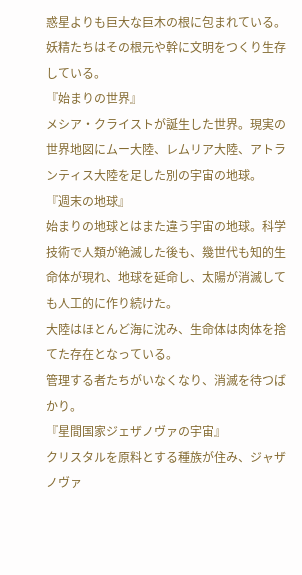惑星よりも巨大な巨木の根に包まれている。妖精たちはその根元や幹に文明をつくり生存している。
『始まりの世界』
メシア・クライストが誕生した世界。現実の世界地図にムー大陸、レムリア大陸、アトランティス大陸を足した別の宇宙の地球。
『週末の地球』
始まりの地球とはまた違う宇宙の地球。科学技術で人類が絶滅した後も、幾世代も知的生命体が現れ、地球を延命し、太陽が消滅しても人工的に作り続けた。
大陸はほとんど海に沈み、生命体は肉体を捨てた存在となっている。
管理する者たちがいなくなり、消滅を待つばかり。
『星間国家ジェザノヴァの宇宙』
クリスタルを原料とする種族が住み、ジャザノヴァ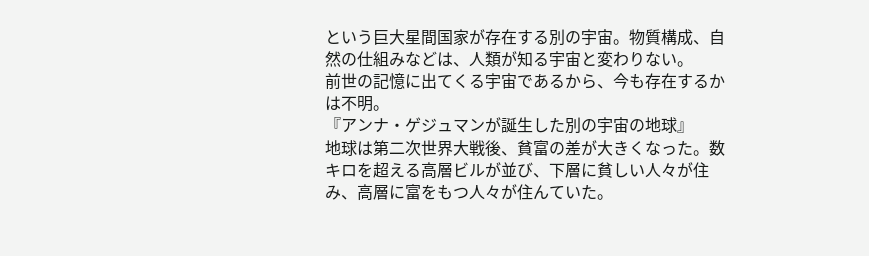という巨大星間国家が存在する別の宇宙。物質構成、自然の仕組みなどは、人類が知る宇宙と変わりない。
前世の記憶に出てくる宇宙であるから、今も存在するかは不明。
『アンナ・ゲジュマンが誕生した別の宇宙の地球』
地球は第二次世界大戦後、貧富の差が大きくなった。数キロを超える高層ビルが並び、下層に貧しい人々が住み、高層に富をもつ人々が住んていた。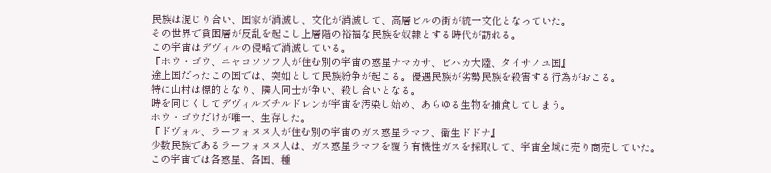民族は混じり合い、国家が消滅し、文化が消滅して、高層ビルの街が統一文化となっていた。
その世界で貧困層が反乱を起こし上層階の裕福な民族を奴隷とする時代が訪れる。
この宇宙はデヴィルの侵略で消滅している。
『ホウ・ゴウ、ニャコソソフ人が住む別の宇宙の惑星ナマカサ、ビハカ大陸、タイサノユ国』
途上国だったこの国では、突如として民族紛争が起こる。優遇民族が劣勢民族を殺害する行為がおこる。
特に山村は標的となり、隣人同士が争い、殺し合いとなる。
時を同じくしてデヴィルズチルドレンが宇宙を汚染し始め、あらゆる生物を捕食してしまう。
ホウ・ゴウだけが唯一、生存した。
『ドヴォル、ラーフォヌヌ人が住む別の宇宙のガス惑星ラマフ、衛生ドドナ』
少数民族であるラーフォヌヌ人は、ガス惑星ラマフを覆う有機性ガスを採取して、宇宙全域に売り商売していた。
この宇宙では各惑星、各国、種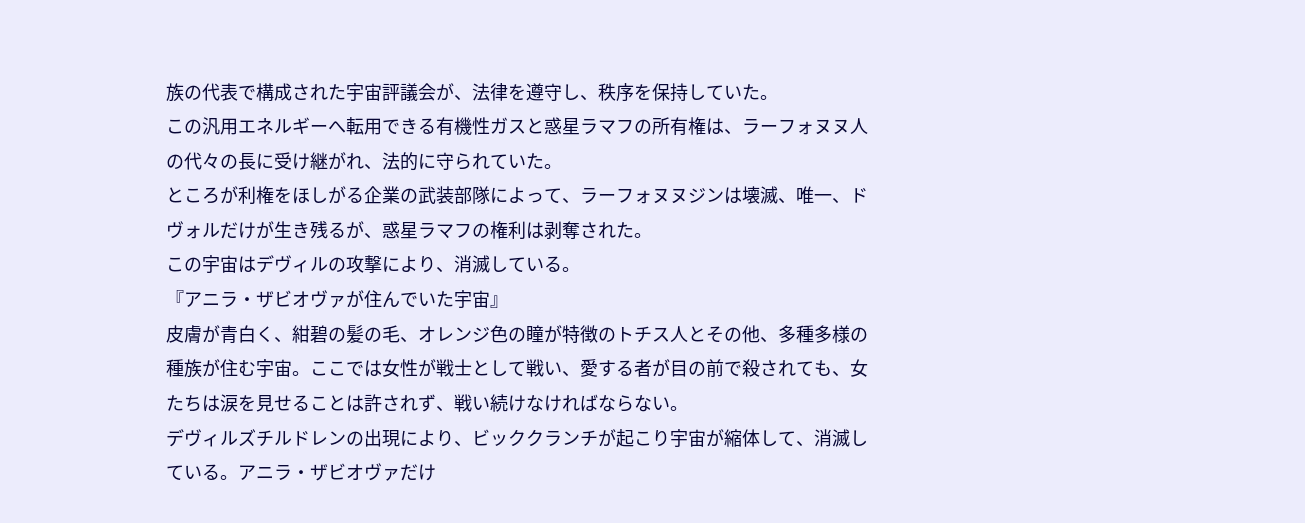族の代表で構成された宇宙評議会が、法律を遵守し、秩序を保持していた。
この汎用エネルギーへ転用できる有機性ガスと惑星ラマフの所有権は、ラーフォヌヌ人の代々の長に受け継がれ、法的に守られていた。
ところが利権をほしがる企業の武装部隊によって、ラーフォヌヌジンは壊滅、唯一、ドヴォルだけが生き残るが、惑星ラマフの権利は剥奪された。
この宇宙はデヴィルの攻撃により、消滅している。
『アニラ・ザビオヴァが住んでいた宇宙』
皮膚が青白く、紺碧の髪の毛、オレンジ色の瞳が特徴のトチス人とその他、多種多様の種族が住む宇宙。ここでは女性が戦士として戦い、愛する者が目の前で殺されても、女たちは涙を見せることは許されず、戦い続けなければならない。
デヴィルズチルドレンの出現により、ビッククランチが起こり宇宙が縮体して、消滅している。アニラ・ザビオヴァだけ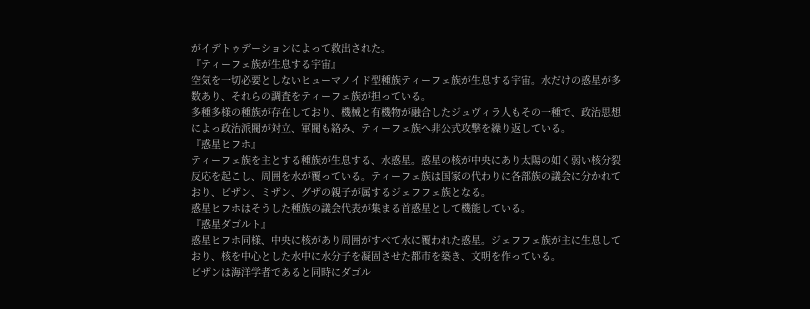がイデトゥデーションによって救出された。
『ティーフェ族が生息する宇宙』
空気を一切必要としないヒューマノイド型種族ティーフェ族が生息する宇宙。水だけの惑星が多数あり、それらの調査をティーフェ族が担っている。
多種多様の種族が存在しており、機械と有機物が融合したジュヴィラ人もその一種で、政治思想によっ政治派閥が対立、軍閥も絡み、ティーフェ族へ非公式攻撃を繰り返している。
『惑星ヒフホ』
ティーフェ族を主とする種族が生息する、水惑星。惑星の核が中央にあり太陽の如く弱い核分裂反応を起こし、周囲を水が覆っている。ティーフェ族は国家の代わりに各部族の議会に分かれており、ビザン、ミザン、グザの親子が属するジェフフェ族となる。
惑星ヒフホはそうした種族の議会代表が集まる首惑星として機能している。
『惑星ダゴルト』
惑星ヒフホ同様、中央に核があり周囲がすべて水に覆われた惑星。ジェフフェ族が主に生息しており、核を中心とした水中に水分子を凝固させた都市を築き、文明を作っている。
ビザンは海洋学者であると同時にダゴル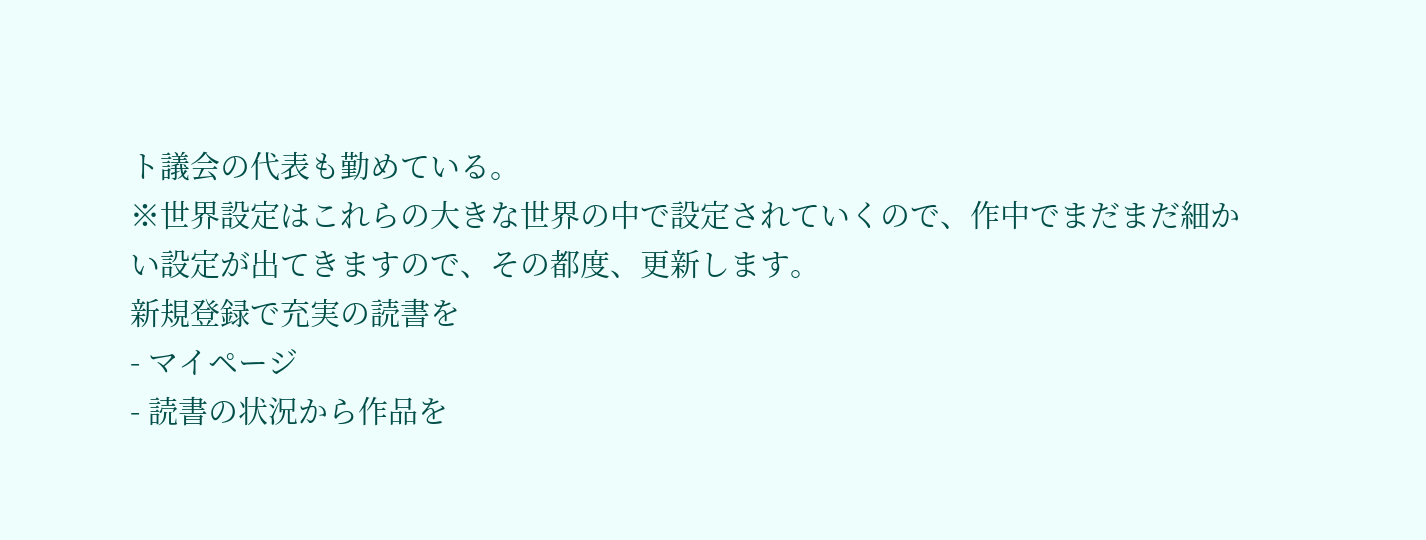ト議会の代表も勤めている。
※世界設定はこれらの大きな世界の中で設定されていくので、作中でまだまだ細かい設定が出てきますので、その都度、更新します。
新規登録で充実の読書を
- マイページ
- 読書の状況から作品を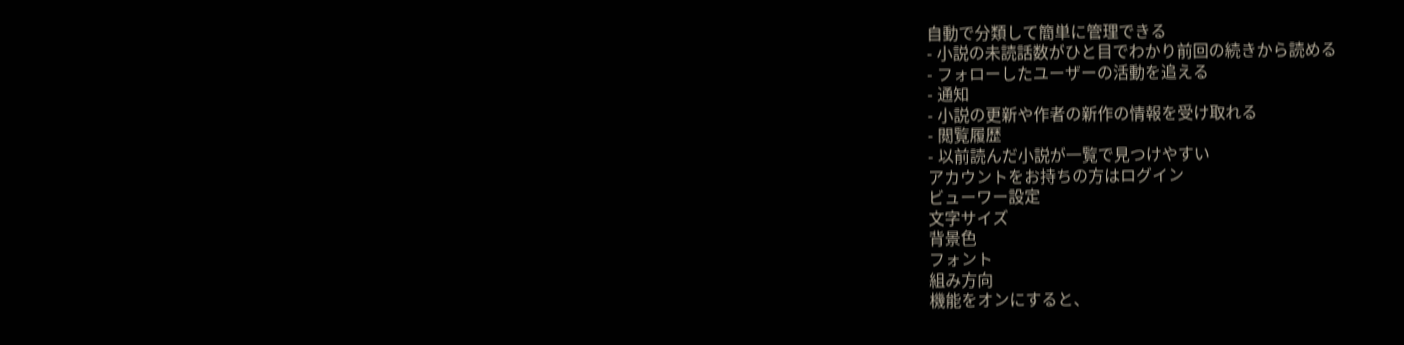自動で分類して簡単に管理できる
- 小説の未読話数がひと目でわかり前回の続きから読める
- フォローしたユーザーの活動を追える
- 通知
- 小説の更新や作者の新作の情報を受け取れる
- 閲覧履歴
- 以前読んだ小説が一覧で見つけやすい
アカウントをお持ちの方はログイン
ビューワー設定
文字サイズ
背景色
フォント
組み方向
機能をオンにすると、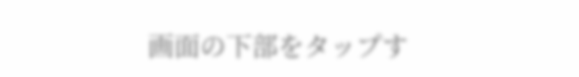画面の下部をタップす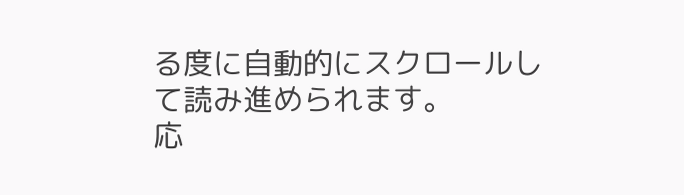る度に自動的にスクロールして読み進められます。
応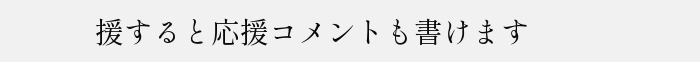援すると応援コメントも書けます